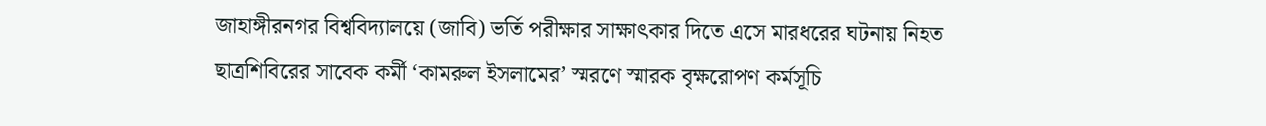জাহাঙ্গীরনগর বিশ্ববিদ্যালয়ে (জাবি) ভর্তি পরীক্ষার সাক্ষাৎকার দিতে এসে মারধরের ঘটনায় নিহত ছাত্রশিবিরের সাবেক কর্মী ‘কামরুল ইসলামের’ স্মরণে স্মারক বৃক্ষরোপণ কর্মসূচি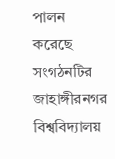পালন করেছে সংগঠনটির জাহাঙ্গীরনগর বিশ্ববিদ্যালয়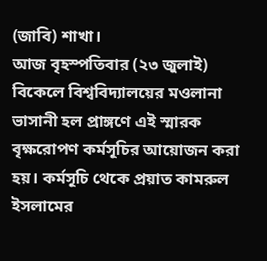(জাবি) শাখা।
আজ বৃহস্পতিবার (২৩ জুলাই) বিকেলে বিশ্ববিদ্যালয়ের মওলানা ভাসানী হল প্রাঙ্গণে এই স্মারক বৃক্ষরোপণ কর্মসূচির আয়োজন করা হয়। কর্মসূচি থেকে প্রয়াত কামরুল ইসলামের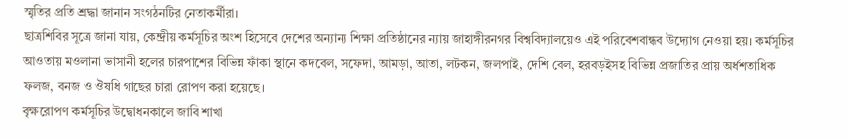স্মৃতির প্রতি শ্রদ্ধা জানান সংগঠনটির নেতাকর্মীরা।
ছাত্রশিবির সূত্রে জানা যায়, কেন্দ্রীয় কর্মসূচির অংশ হিসেবে দেশের অন্যান্য শিক্ষা প্রতিষ্ঠানের ন্যায় জাহাঙ্গীরনগর বিশ্ববিদ্যালয়েও এই পরিবেশবান্ধব উদ্যোগ নেওয়া হয়। কর্মসূচির আওতায় মওলানা ভাসানী হলের চারপাশের বিভিন্ন ফাঁকা স্থানে কদবেল, সফেদা, আমড়া, আতা, লটকন, জলপাই, দেশি বেল, হরবড়ইসহ বিভিন্ন প্রজাতির প্রায় অর্ধশতাধিক ফলজ, বনজ ও ঔষধি গাছের চারা রোপণ করা হয়েছে।
বৃক্ষরোপণ কর্মসূচির উদ্বোধনকালে জাবি শাখা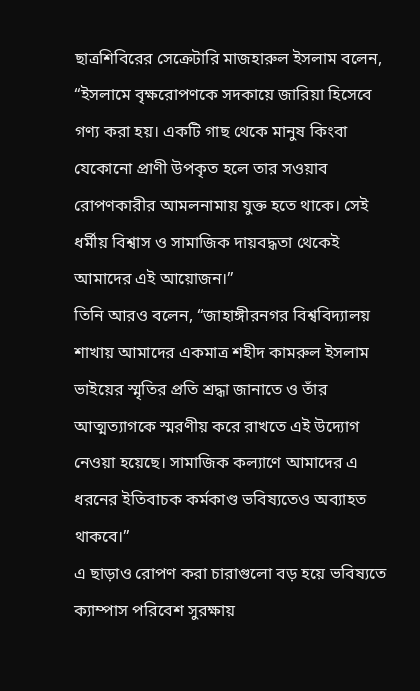ছাত্রশিবিরের সেক্রেটারি মাজহারুল ইসলাম বলেন, “ইসলামে বৃক্ষরোপণকে সদকায়ে জারিয়া হিসেবে গণ্য করা হয়। একটি গাছ থেকে মানুষ কিংবা যেকোনো প্রাণী উপকৃত হলে তার সওয়াব রোপণকারীর আমলনামায় যুক্ত হতে থাকে। সেই ধর্মীয় বিশ্বাস ও সামাজিক দায়বদ্ধতা থেকেই আমাদের এই আয়োজন।”
তিনি আরও বলেন, “জাহাঙ্গীরনগর বিশ্ববিদ্যালয় শাখায় আমাদের একমাত্র শহীদ কামরুল ইসলাম ভাইয়ের স্মৃতির প্রতি শ্রদ্ধা জানাতে ও তাঁর আত্মত্যাগকে স্মরণীয় করে রাখতে এই উদ্যোগ নেওয়া হয়েছে। সামাজিক কল্যাণে আমাদের এ ধরনের ইতিবাচক কর্মকাণ্ড ভবিষ্যতেও অব্যাহত থাকবে।”
এ ছাড়াও রোপণ করা চারাগুলো বড় হয়ে ভবিষ্যতে ক্যাম্পাস পরিবেশ সুরক্ষায়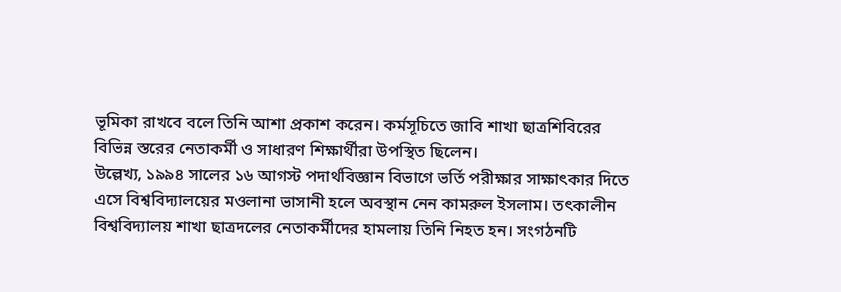ভূমিকা রাখবে বলে তিনি আশা প্রকাশ করেন। কর্মসূচিতে জাবি শাখা ছাত্রশিবিরের বিভিন্ন স্তরের নেতাকর্মী ও সাধারণ শিক্ষার্থীরা উপস্থিত ছিলেন।
উল্লেখ্য, ১৯৯৪ সালের ১৬ আগস্ট পদার্থবিজ্ঞান বিভাগে ভর্তি পরীক্ষার সাক্ষাৎকার দিতে এসে বিশ্ববিদ্যালয়ের মওলানা ভাসানী হলে অবস্থান নেন কামরুল ইসলাম। তৎকালীন বিশ্ববিদ্যালয় শাখা ছাত্রদলের নেতাকর্মীদের হামলায় তিনি নিহত হন। সংগঠনটি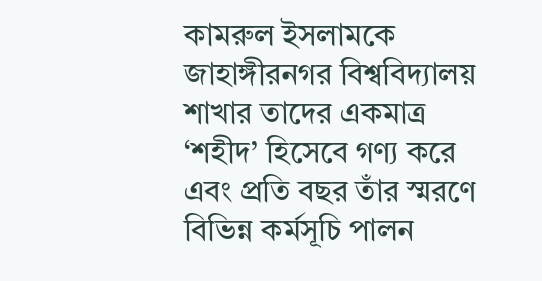কামরুল ইসলামকে জাহাঙ্গীরনগর বিশ্ববিদ্যালয় শাখার তাদের একমাত্র ‘শহীদ’ হিসেবে গণ্য করে এবং প্রতি বছর তাঁর স্মরণে বিভিন্ন কর্মসূচি পালন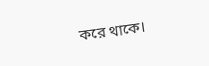করে থাকে।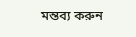মন্তব্য করুন